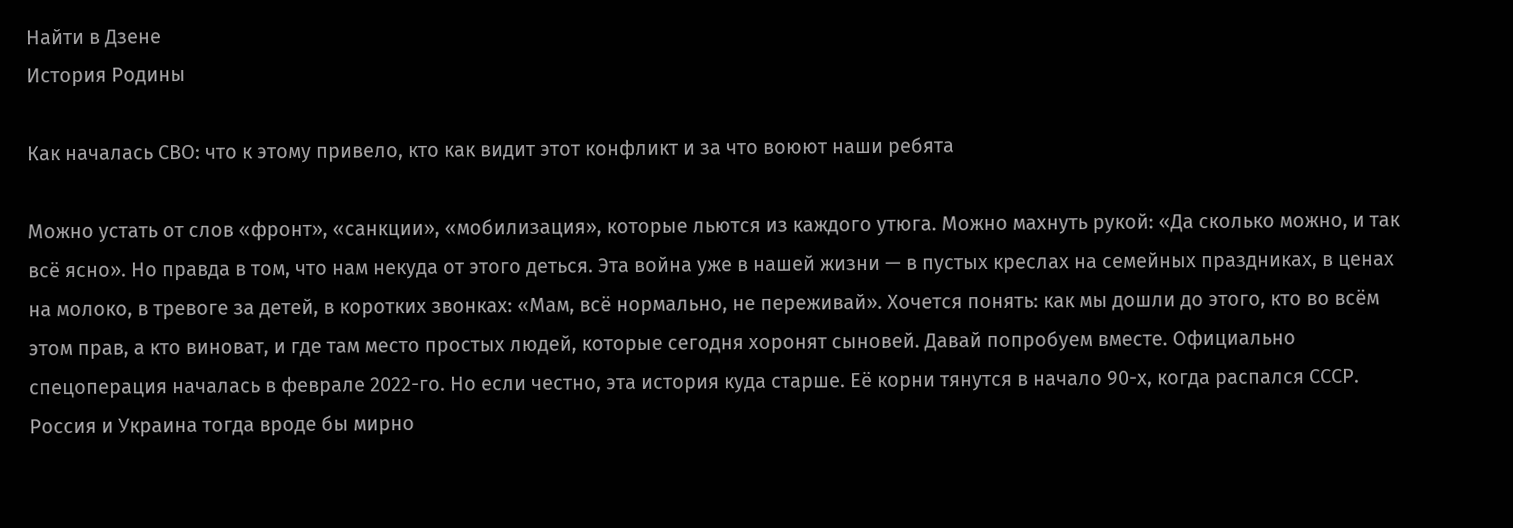Найти в Дзене
История Родины

Как началась СВО: что к этому привело, кто как видит этот конфликт и за что воюют наши ребята

Можно устать от слов «фронт», «санкции», «мобилизация», которые льются из каждого утюга. Можно махнуть рукой: «Да сколько можно, и так всё ясно». Но правда в том, что нам некуда от этого деться. Эта война уже в нашей жизни — в пустых креслах на семейных праздниках, в ценах на молоко, в тревоге за детей, в коротких звонках: «Мам, всё нормально, не переживай». Хочется понять: как мы дошли до этого, кто во всём этом прав, а кто виноват, и где там место простых людей, которые сегодня хоронят сыновей. Давай попробуем вместе. Официально спецоперация началась в феврале 2022-го. Но если честно, эта история куда старше. Её корни тянутся в начало 90-х, когда распался СССР. Россия и Украина тогда вроде бы мирно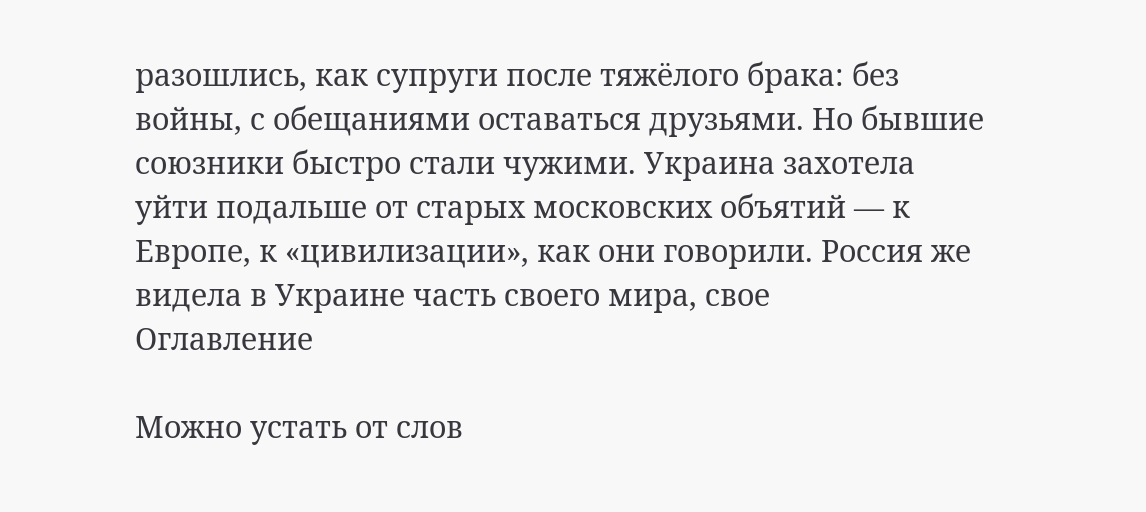разошлись, как супруги после тяжёлого брака: без войны, с обещаниями оставаться друзьями. Но бывшие союзники быстро стали чужими. Украина захотела уйти подальше от старых московских объятий — к Европе, к «цивилизации», как они говорили. Россия же видела в Украине часть своего мира, свое
Оглавление

Можно устать от слов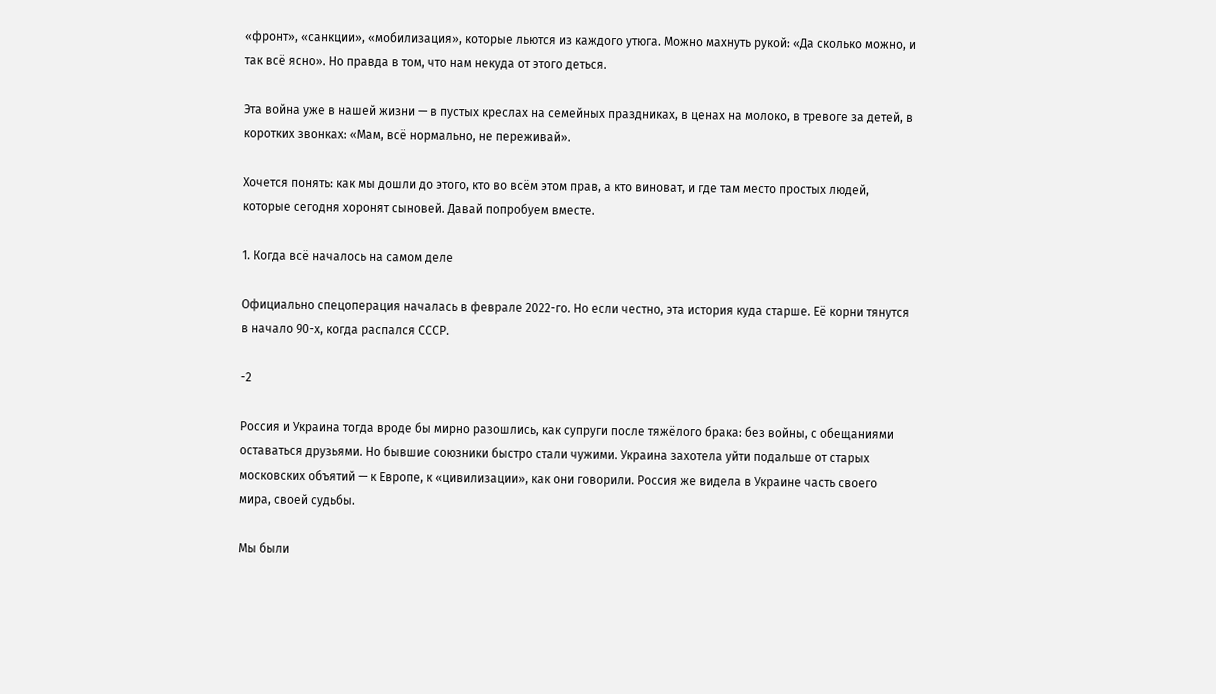«фронт», «санкции», «мобилизация», которые льются из каждого утюга. Можно махнуть рукой: «Да сколько можно, и так всё ясно». Но правда в том, что нам некуда от этого деться.

Эта война уже в нашей жизни — в пустых креслах на семейных праздниках, в ценах на молоко, в тревоге за детей, в коротких звонках: «Мам, всё нормально, не переживай».

Хочется понять: как мы дошли до этого, кто во всём этом прав, а кто виноват, и где там место простых людей, которые сегодня хоронят сыновей. Давай попробуем вместе.

1. Когда всё началось на самом деле

Официально спецоперация началась в феврале 2022-го. Но если честно, эта история куда старше. Её корни тянутся в начало 90-х, когда распался СССР.

-2

Россия и Украина тогда вроде бы мирно разошлись, как супруги после тяжёлого брака: без войны, с обещаниями оставаться друзьями. Но бывшие союзники быстро стали чужими. Украина захотела уйти подальше от старых московских объятий — к Европе, к «цивилизации», как они говорили. Россия же видела в Украине часть своего мира, своей судьбы.

Мы были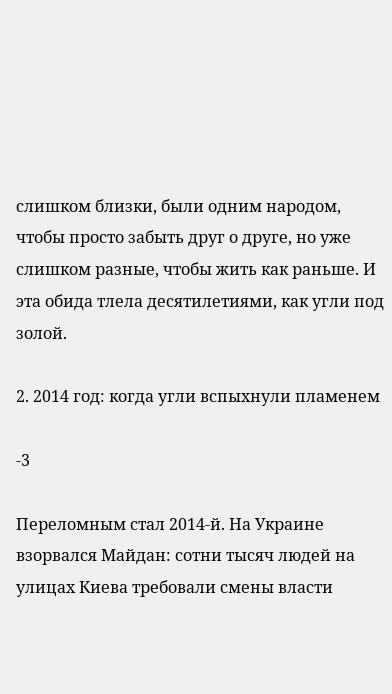слишком близки, были одним народом, чтобы просто забыть друг о друге, но уже слишком разные, чтобы жить как раньше. И эта обида тлела десятилетиями, как угли под золой.

2. 2014 год: когда угли вспыхнули пламенем

-3

Переломным стал 2014-й. На Украине взорвался Майдан: сотни тысяч людей на улицах Киева требовали смены власти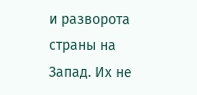и разворота страны на Запад. Их не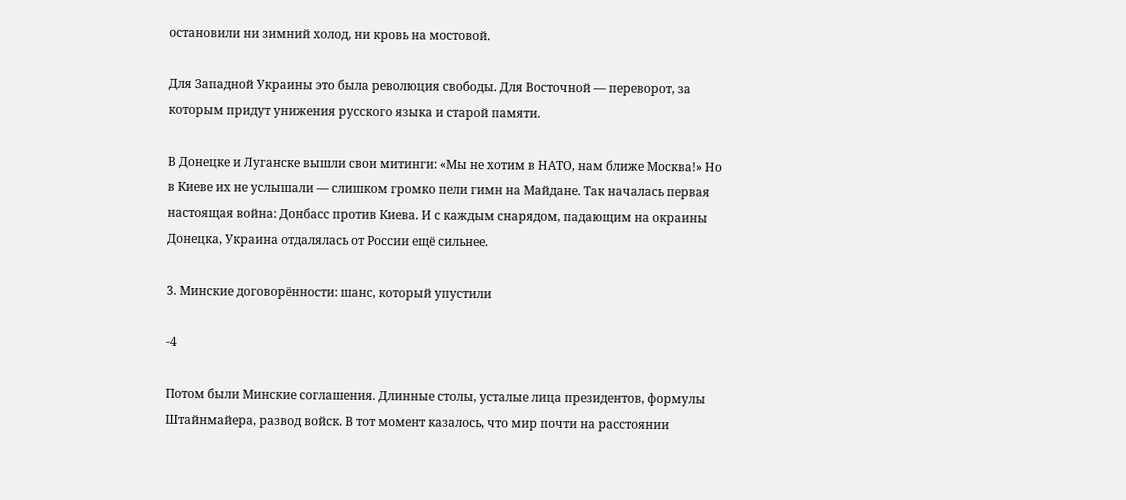остановили ни зимний холод, ни кровь на мостовой.

Для Западной Украины это была революция свободы. Для Восточной — переворот, за которым придут унижения русского языка и старой памяти.

В Донецке и Луганске вышли свои митинги: «Мы не хотим в НАТО, нам ближе Москва!» Но в Киеве их не услышали — слишком громко пели гимн на Майдане. Так началась первая настоящая война: Донбасс против Киева. И с каждым снарядом, падающим на окраины Донецка, Украина отдалялась от России ещё сильнее.

3. Минские договорённости: шанс, который упустили

-4

Потом были Минские соглашения. Длинные столы, усталые лица президентов, формулы Штайнмайера, развод войск. В тот момент казалось, что мир почти на расстоянии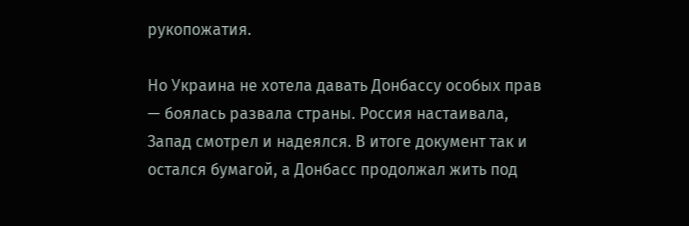рукопожатия.

Но Украина не хотела давать Донбассу особых прав — боялась развала страны. Россия настаивала, Запад смотрел и надеялся. В итоге документ так и остался бумагой, а Донбасс продолжал жить под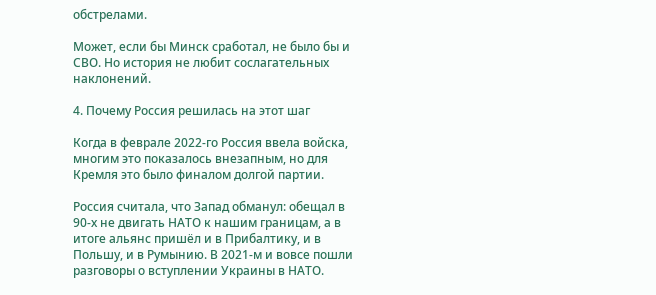обстрелами.

Может, если бы Минск сработал, не было бы и СВО. Но история не любит сослагательных наклонений.

4. Почему Россия решилась на этот шаг

Когда в феврале 2022-го Россия ввела войска, многим это показалось внезапным, но для Кремля это было финалом долгой партии.

Россия считала, что Запад обманул: обещал в 90-х не двигать НАТО к нашим границам, а в итоге альянс пришёл и в Прибалтику, и в Польшу, и в Румынию. В 2021-м и вовсе пошли разговоры о вступлении Украины в НАТО.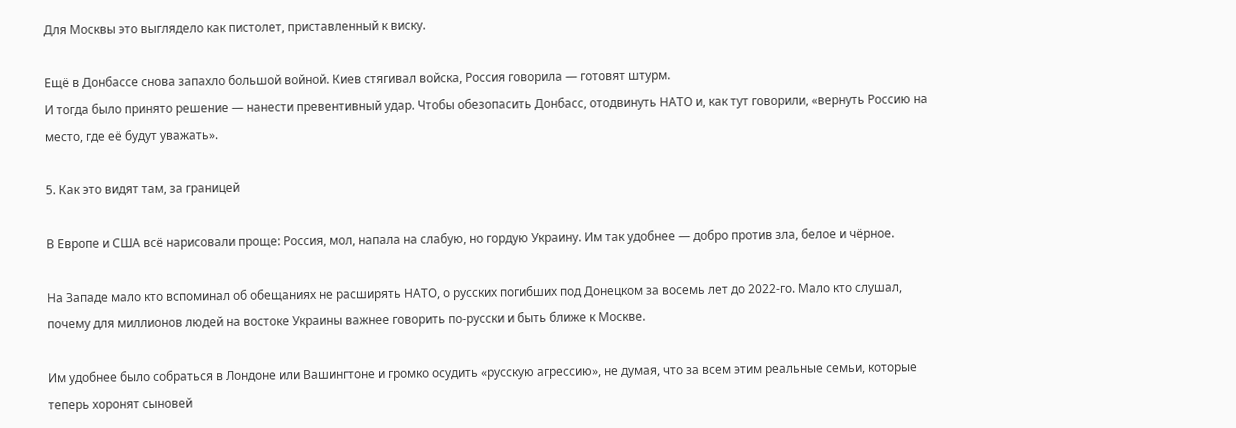Для Москвы это выглядело как пистолет, приставленный к виску.

Ещё в Донбассе снова запахло большой войной. Киев стягивал войска, Россия говорила — готовят штурм.
И тогда было принято решение — нанести превентивный удар. Чтобы обезопасить Донбасс, отодвинуть НАТО и, как тут говорили, «вернуть Россию на место, где её будут уважать».

5. Как это видят там, за границей

В Европе и США всё нарисовали проще: Россия, мол, напала на слабую, но гордую Украину. Им так удобнее — добро против зла, белое и чёрное.

На Западе мало кто вспоминал об обещаниях не расширять НАТО, о русских погибших под Донецком за восемь лет до 2022-го. Мало кто слушал, почему для миллионов людей на востоке Украины важнее говорить по-русски и быть ближе к Москве.

Им удобнее было собраться в Лондоне или Вашингтоне и громко осудить «русскую агрессию», не думая, что за всем этим реальные семьи, которые теперь хоронят сыновей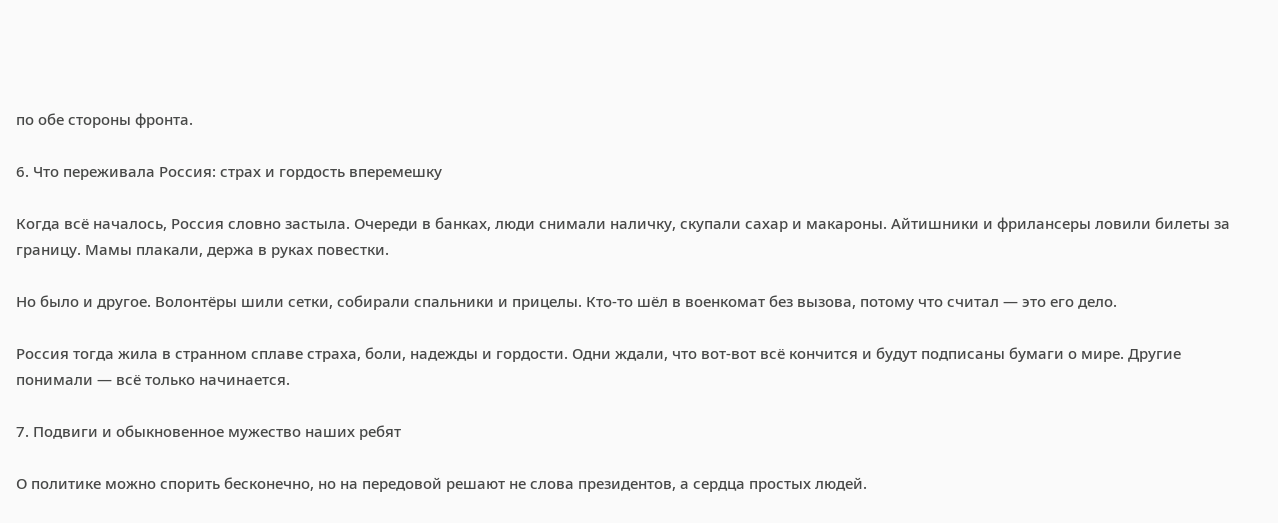по обе стороны фронта.

6. Что переживала Россия: страх и гордость вперемешку

Когда всё началось, Россия словно застыла. Очереди в банках, люди снимали наличку, скупали сахар и макароны. Айтишники и фрилансеры ловили билеты за границу. Мамы плакали, держа в руках повестки.

Но было и другое. Волонтёры шили сетки, собирали спальники и прицелы. Кто-то шёл в военкомат без вызова, потому что считал — это его дело.

Россия тогда жила в странном сплаве страха, боли, надежды и гордости. Одни ждали, что вот-вот всё кончится и будут подписаны бумаги о мире. Другие понимали — всё только начинается.

7. Подвиги и обыкновенное мужество наших ребят

О политике можно спорить бесконечно, но на передовой решают не слова президентов, а сердца простых людей.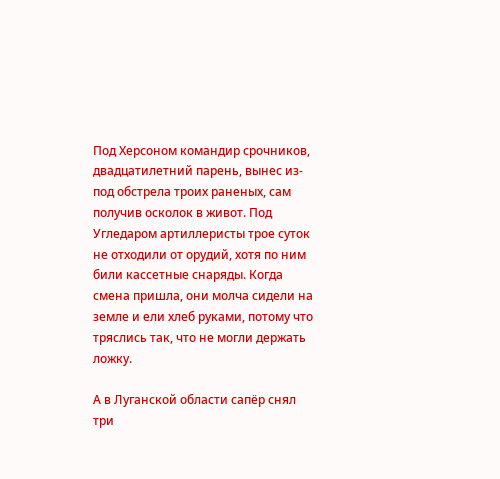Под Херсоном командир срочников, двадцатилетний парень, вынес из-под обстрела троих раненых, сам получив осколок в живот. Под Угледаром артиллеристы трое суток не отходили от орудий, хотя по ним били кассетные снаряды. Когда смена пришла, они молча сидели на земле и ели хлеб руками, потому что тряслись так, что не могли держать ложку.

А в Луганской области сапёр снял три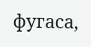фугаса,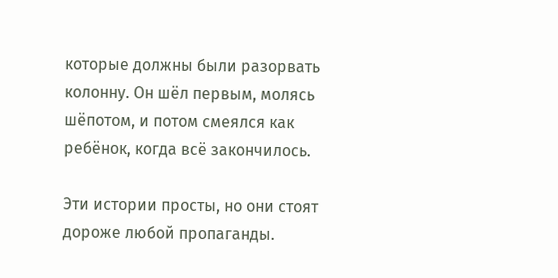которые должны были разорвать колонну. Он шёл первым, молясь шёпотом, и потом смеялся как ребёнок, когда всё закончилось.

Эти истории просты, но они стоят дороже любой пропаганды.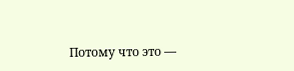Потому что это —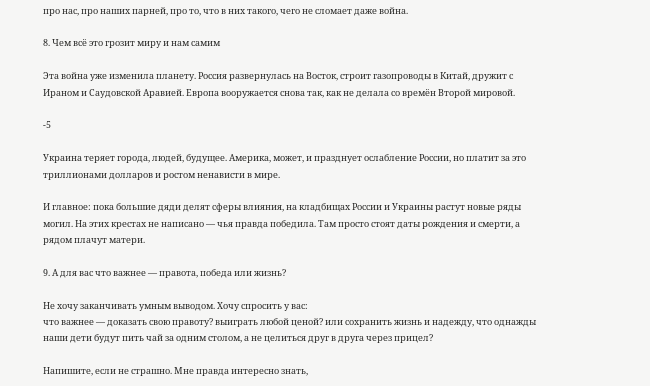про нас, про наших парней, про то, что в них такого, чего не сломает даже война.

8. Чем всё это грозит миру и нам самим

Эта война уже изменила планету. Россия развернулась на Восток, строит газопроводы в Китай, дружит с Ираном и Саудовской Аравией. Европа вооружается снова так, как не делала со времён Второй мировой.

-5

Украина теряет города, людей, будущее. Америка, может, и празднует ослабление России, но платит за это триллионами долларов и ростом ненависти в мире.

И главное: пока большие дяди делят сферы влияния, на кладбищах России и Украины растут новые ряды могил. На этих крестах не написано — чья правда победила. Там просто стоят даты рождения и смерти, а рядом плачут матери.

9. А для вас что важнее — правота, победа или жизнь?

Не хочу заканчивать умным выводом. Хочу спросить у вас:
что важнее — доказать свою правоту? выиграть любой ценой? или сохранить жизнь и надежду, что однажды наши дети будут пить чай за одним столом, а не целиться друг в друга через прицел?

Напишите, если не страшно. Мне правда интересно знать,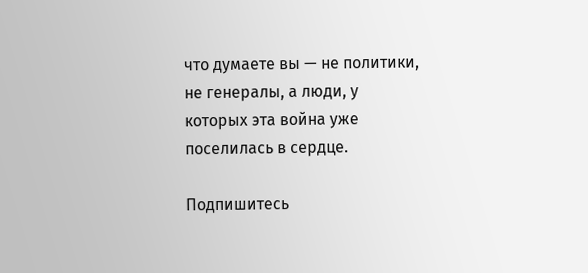что думаете вы — не политики, не генералы, а люди, у которых эта война уже поселилась в сердце.

Подпишитесь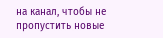на канал, чтобы не пропустить новые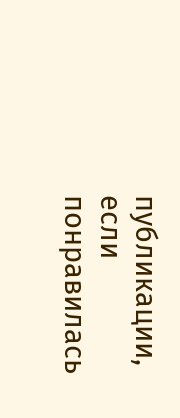публикации, если понравилась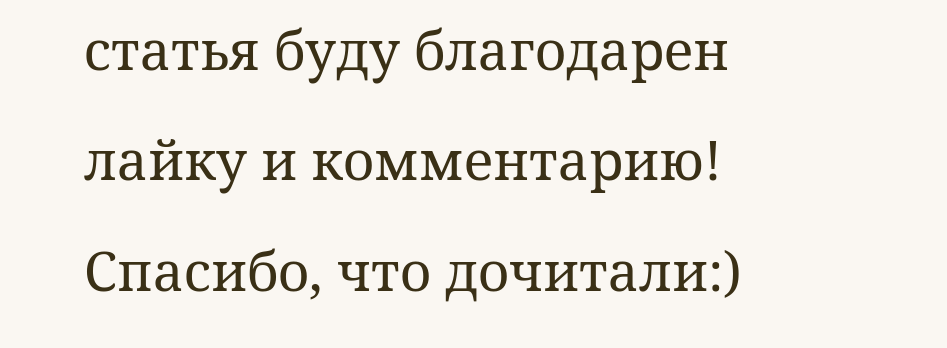статья буду благодарен лайку и комментарию! Спасибо, что дочитали:)